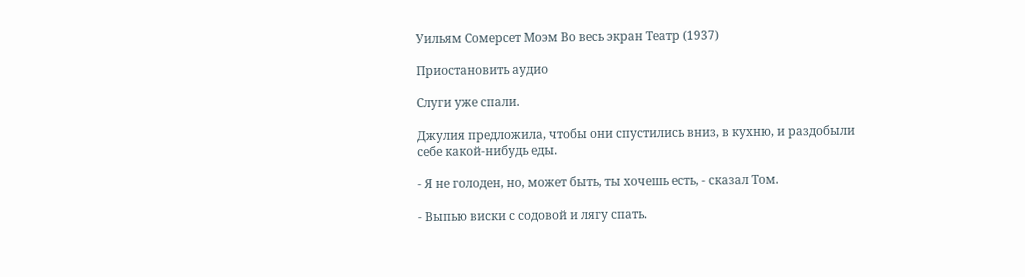Уильям Сомерсет Моэм Во весь экран Театр (1937)

Приостановить аудио

Слуги уже спали.

Джулия предложила, чтобы они спустились вниз, в кухню, и раздобыли себе какой-нибудь еды.

- Я не голоден, но, может быть, ты хочешь есть, - сказал Том.

- Выпью виски с содовой и лягу спать.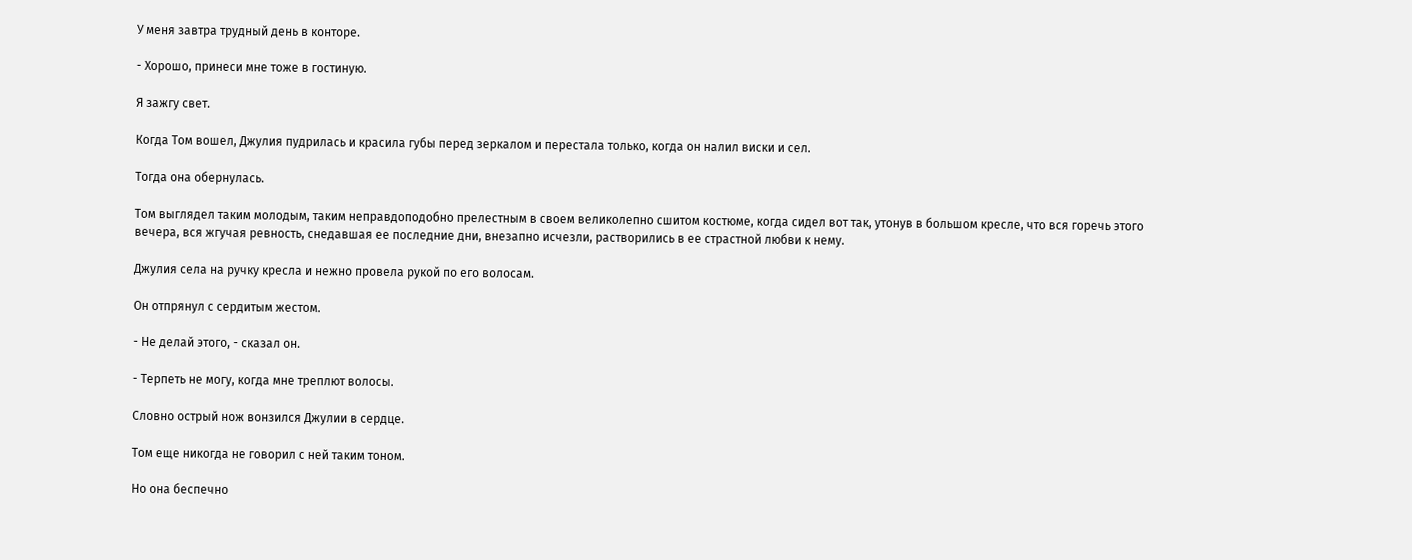У меня завтра трудный день в конторе.

- Хорошо, принеси мне тоже в гостиную.

Я зажгу свет.

Когда Том вошел, Джулия пудрилась и красила губы перед зеркалом и перестала только, когда он налил виски и сел.

Тогда она обернулась.

Том выглядел таким молодым, таким неправдоподобно прелестным в своем великолепно сшитом костюме, когда сидел вот так, утонув в большом кресле, что вся горечь этого вечера, вся жгучая ревность, снедавшая ее последние дни, внезапно исчезли, растворились в ее страстной любви к нему.

Джулия села на ручку кресла и нежно провела рукой по его волосам.

Он отпрянул с сердитым жестом.

- Не делай этого, - сказал он.

- Терпеть не могу, когда мне треплют волосы.

Словно острый нож вонзился Джулии в сердце.

Том еще никогда не говорил с ней таким тоном.

Но она беспечно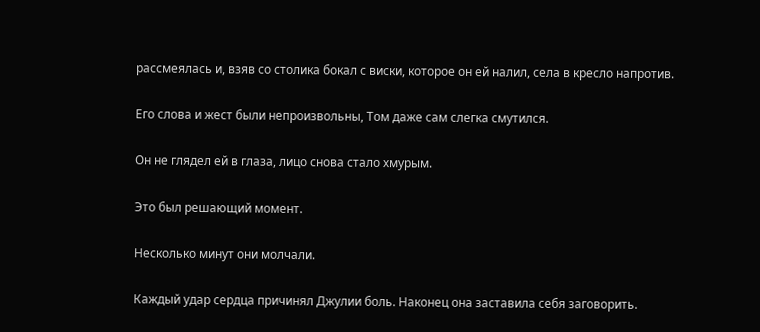рассмеялась и, взяв со столика бокал с виски, которое он ей налил, села в кресло напротив.

Его слова и жест были непроизвольны, Том даже сам слегка смутился.

Он не глядел ей в глаза, лицо снова стало хмурым.

Это был решающий момент.

Несколько минут они молчали.

Каждый удар сердца причинял Джулии боль. Наконец она заставила себя заговорить.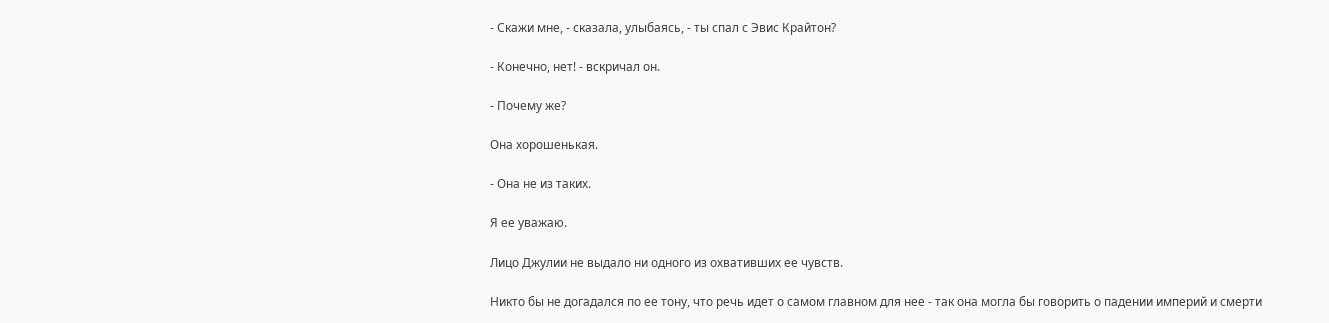- Скажи мне, - сказала, улыбаясь, - ты спал с Эвис Крайтон?

- Конечно, нет! - вскричал он.

- Почему же?

Она хорошенькая.

- Она не из таких.

Я ее уважаю.

Лицо Джулии не выдало ни одного из охвативших ее чувств.

Никто бы не догадался по ее тону, что речь идет о самом главном для нее - так она могла бы говорить о падении империй и смерти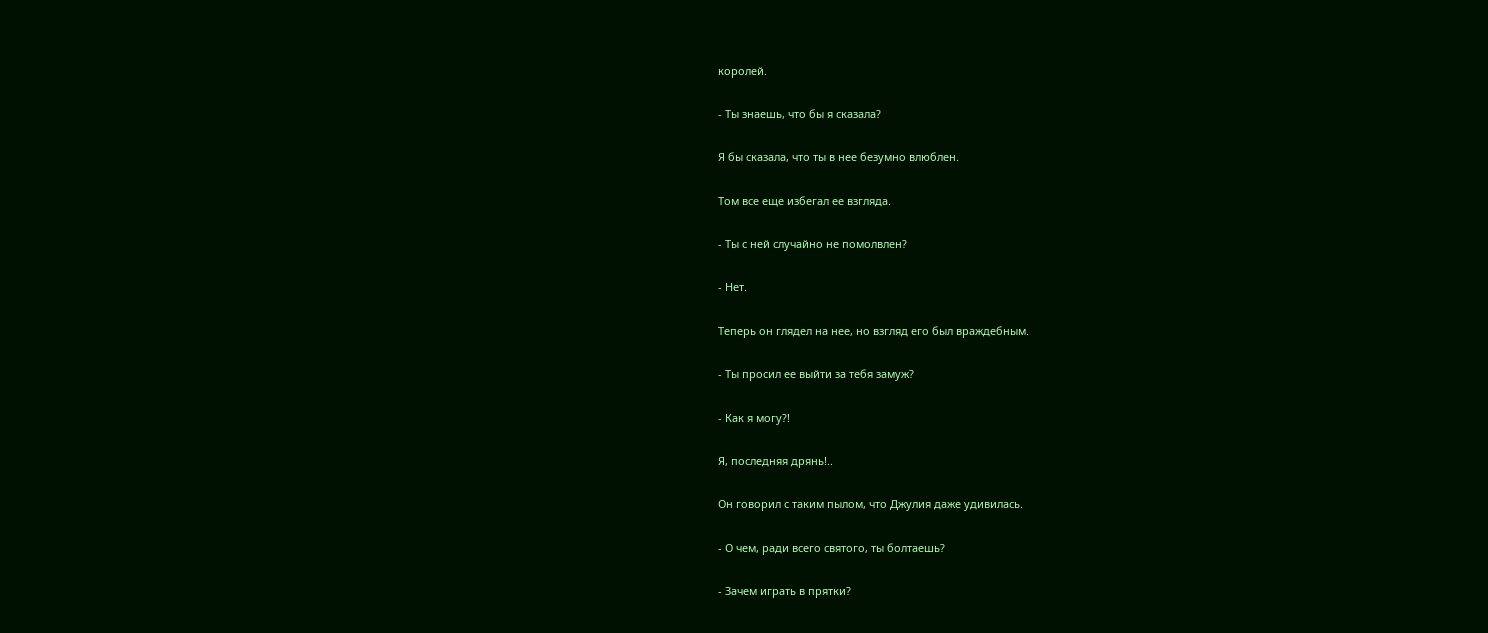королей.

- Ты знаешь, что бы я сказала?

Я бы сказала, что ты в нее безумно влюблен.

Том все еще избегал ее взгляда.

- Ты с ней случайно не помолвлен?

- Нет.

Теперь он глядел на нее, но взгляд его был враждебным.

- Ты просил ее выйти за тебя замуж?

- Как я могу?!

Я, последняя дрянь!..

Он говорил с таким пылом, что Джулия даже удивилась.

- О чем, ради всего святого, ты болтаешь?

- Зачем играть в прятки?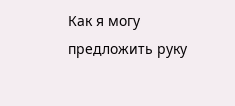Как я могу предложить руку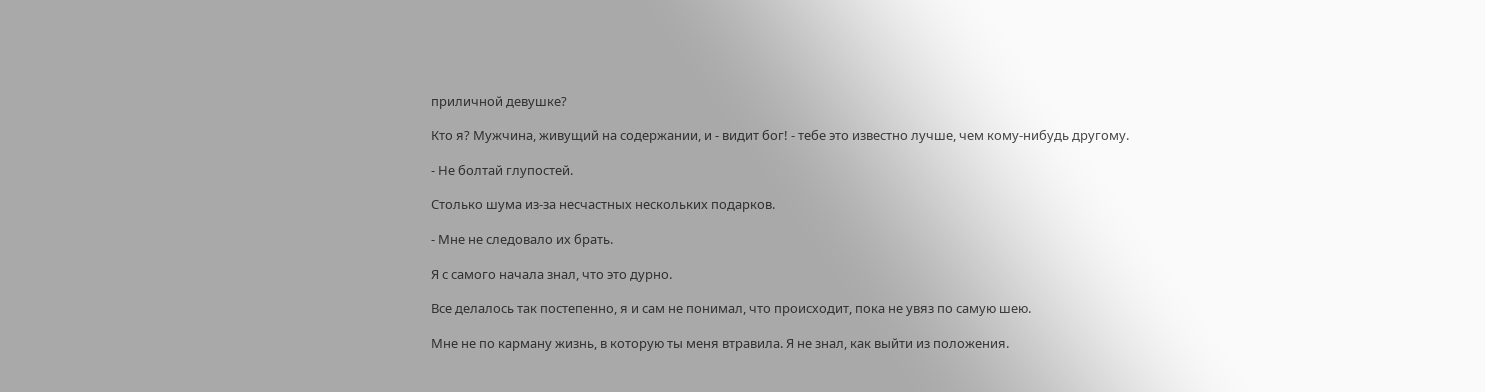приличной девушке?

Кто я? Мужчина, живущий на содержании, и - видит бог! - тебе это известно лучше, чем кому-нибудь другому.

- Не болтай глупостей.

Столько шума из-за несчастных нескольких подарков.

- Мне не следовало их брать.

Я с самого начала знал, что это дурно.

Все делалось так постепенно, я и сам не понимал, что происходит, пока не увяз по самую шею.

Мне не по карману жизнь, в которую ты меня втравила. Я не знал, как выйти из положения.